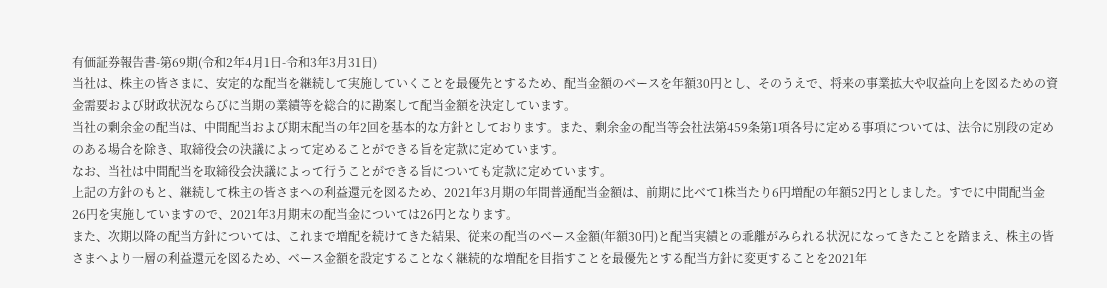有価証券報告書-第69期(令和2年4月1日-令和3年3月31日)
当社は、株主の皆さまに、安定的な配当を継続して実施していくことを最優先とするため、配当金額のベースを年額30円とし、そのうえで、将来の事業拡大や収益向上を図るための資金需要および財政状況ならびに当期の業績等を総合的に勘案して配当金額を決定しています。
当社の剰余金の配当は、中間配当および期末配当の年2回を基本的な方針としております。また、剰余金の配当等会社法第459条第1項各号に定める事項については、法令に別段の定めのある場合を除き、取締役会の決議によって定めることができる旨を定款に定めています。
なお、当社は中間配当を取締役会決議によって行うことができる旨についても定款に定めています。
上記の方針のもと、継続して株主の皆さまへの利益還元を図るため、2021年3月期の年間普通配当金額は、前期に比べて1株当たり6円増配の年額52円としました。すでに中間配当金26円を実施していますので、2021年3月期末の配当金については26円となります。
また、次期以降の配当方針については、これまで増配を続けてきた結果、従来の配当のベース金額(年額30円)と配当実績との乖離がみられる状況になってきたことを踏まえ、株主の皆さまへより一層の利益還元を図るため、ベース金額を設定することなく継続的な増配を目指すことを最優先とする配当方針に変更することを2021年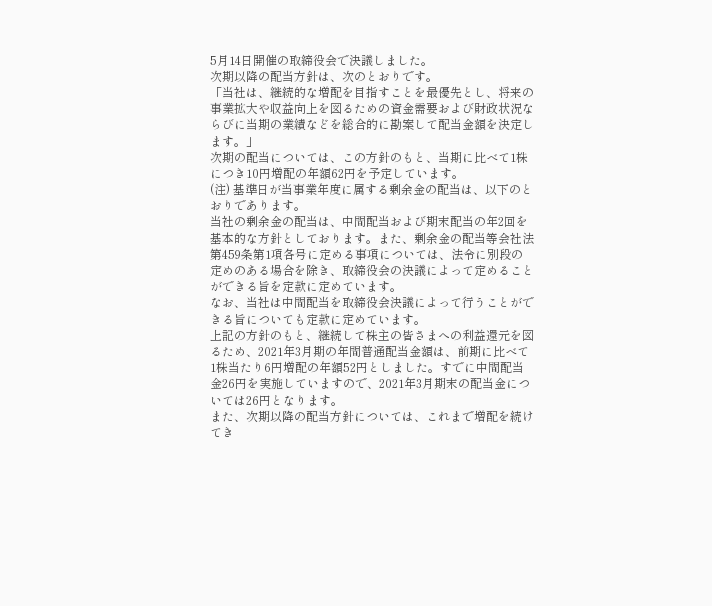5月14日開催の取締役会で決議しました。
次期以降の配当方針は、次のとおりです。
「当社は、継続的な増配を目指すことを最優先とし、将来の事業拡大や収益向上を図るための資金需要および財政状況ならびに当期の業績などを総合的に勘案して配当金額を決定します。」
次期の配当については、この方針のもと、当期に比べて1株につき10円増配の年額62円を予定しています。
(注) 基準日が当事業年度に属する剰余金の配当は、以下のとおりであります。
当社の剰余金の配当は、中間配当および期末配当の年2回を基本的な方針としております。また、剰余金の配当等会社法第459条第1項各号に定める事項については、法令に別段の定めのある場合を除き、取締役会の決議によって定めることができる旨を定款に定めています。
なお、当社は中間配当を取締役会決議によって行うことができる旨についても定款に定めています。
上記の方針のもと、継続して株主の皆さまへの利益還元を図るため、2021年3月期の年間普通配当金額は、前期に比べて1株当たり6円増配の年額52円としました。すでに中間配当金26円を実施していますので、2021年3月期末の配当金については26円となります。
また、次期以降の配当方針については、これまで増配を続けてき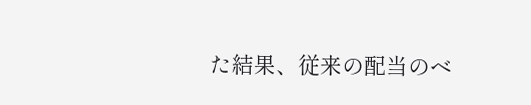た結果、従来の配当のベ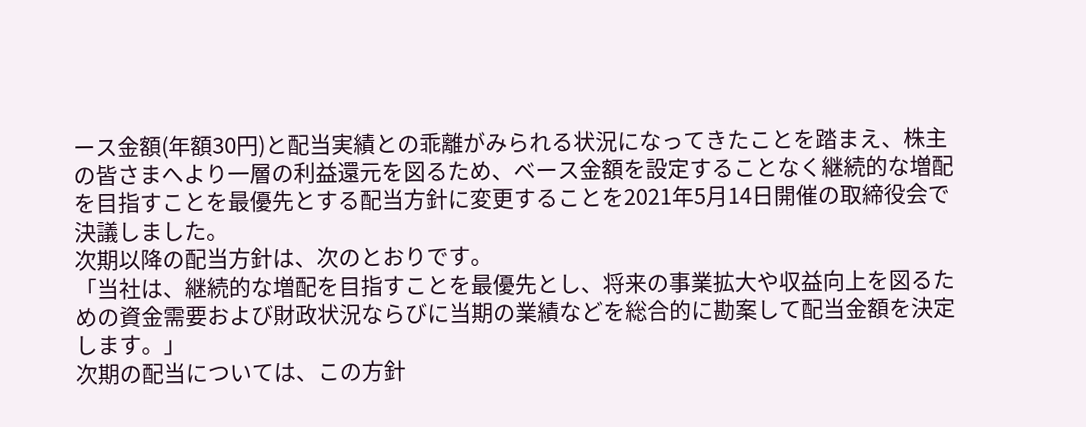ース金額(年額30円)と配当実績との乖離がみられる状況になってきたことを踏まえ、株主の皆さまへより一層の利益還元を図るため、ベース金額を設定することなく継続的な増配を目指すことを最優先とする配当方針に変更することを2021年5月14日開催の取締役会で決議しました。
次期以降の配当方針は、次のとおりです。
「当社は、継続的な増配を目指すことを最優先とし、将来の事業拡大や収益向上を図るための資金需要および財政状況ならびに当期の業績などを総合的に勘案して配当金額を決定します。」
次期の配当については、この方針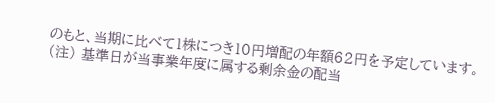のもと、当期に比べて1株につき10円増配の年額62円を予定しています。
(注) 基準日が当事業年度に属する剰余金の配当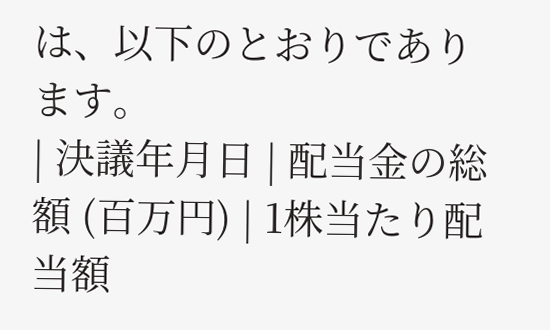は、以下のとおりであります。
| 決議年月日 | 配当金の総額 (百万円) | 1株当たり配当額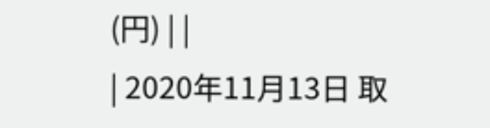(円) | |
| 2020年11月13日 取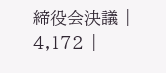締役会決議 | 4,172 |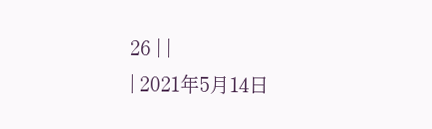26 | |
| 2021年5月14日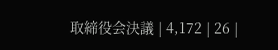取締役会決議 | 4,172 | 26 |